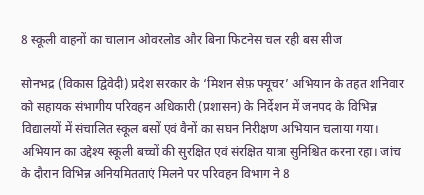8 स्कूली वाहनों का चालान ओवरलोड और बिना फिटनेस चल रही बस सीज

सोनभद्र (विकास द्विवेदी) प्रदेश सरकार के ‘मिशन सेफ़ फ्यूचर’ अभियान के तहत शनिवार को सहायक संभागीय परिवहन अधिकारी (प्रशासन) के निर्देशन में जनपद के विभिन्न विद्यालयों में संचालित स्कूल बसों एवं वैनों का सघन निरीक्षण अभियान चलाया गया। अभियान का उद्देश्य स्कूली बच्चों की सुरक्षित एवं संरक्षित यात्रा सुनिश्चित करना रहा। जांच के दौरान विभिन्न अनियमितताएं मिलने पर परिवहन विभाग ने 8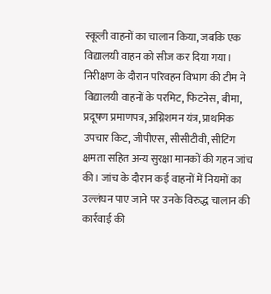स्कूली वाहनों का चालान किया, जबकि एक विद्यालयी वाहन को सीज कर दिया गया।
निरीक्षण के दौरान परिवहन विभाग की टीम ने विद्यालयी वाहनों के परमिट, फिटनेस, बीमा, प्रदूषण प्रमाणपत्र, अग्निशमन यंत्र, प्राथमिक उपचार किट, जीपीएस, सीसीटीवी, सीटिंग क्षमता सहित अन्य सुरक्षा मानकों की गहन जांच की। जांच के दौरान कई वाहनों में नियमों का उल्लंघन पाए जाने पर उनके विरुद्ध चालान की कार्रवाई की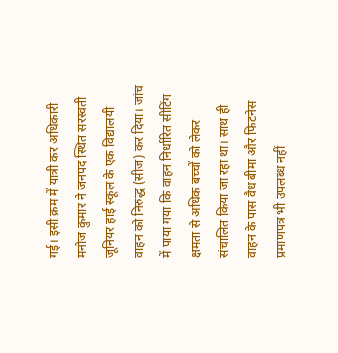गई। इसी क्रम में यात्री कर अधिकारी मनोज कुमार ने जनपद स्थित सरस्वती जूनियर हाई स्कूल के एक विद्यालयी वाहन को निरुद्ध (सीज) कर दिया। जांच में पाया गया कि वाहन निर्धारित सीटिंग क्षमता से अधिक बच्चों को लेकर संचालित किया जा रहा था। साथ ही वाहन के पास वैध बीमा और फिटनेस प्रमाणपत्र भी उपलब्ध नहीं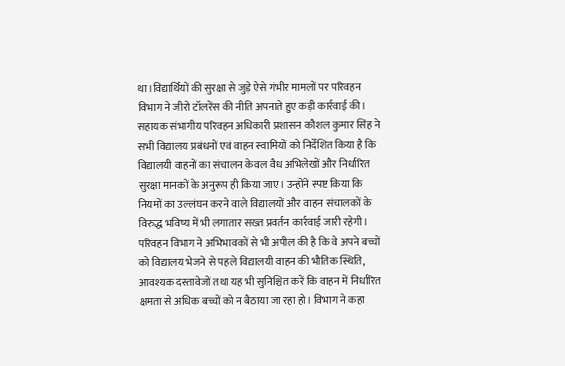था।विद्यार्थियों की सुरक्षा से जुड़े ऐसे गंभीर मामलों पर परिवहन विभाग ने जीरो टॉलरेंस की नीति अपनाते हुए कड़ी कार्रवाई की। सहायक संभागीय परिवहन अधिकारी प्रशासन कौशल कुमार सिंह ने सभी विद्यालय प्रबंधनों एवं वाहन स्वामियों को निर्देशित किया है कि विद्यालयी वाहनों का संचालन केवल वैध अभिलेखों और निर्धारित सुरक्षा मानकों के अनुरूप ही किया जाए। उन्होंने स्पष्ट किया कि नियमों का उल्लंघन करने वाले विद्यालयों और वाहन संचालकों के विरुद्ध भविष्य में भी लगातार सख्त प्रवर्तन कार्रवाई जारी रहेगी।
परिवहन विभाग ने अभिभावकों से भी अपील की है कि वे अपने बच्चों को विद्यालय भेजने से पहले विद्यालयी वाहन की भौतिक स्थिति, आवश्यक दस्तावेजों तथा यह भी सुनिश्चित करें कि वाहन में निर्धारित क्षमता से अधिक बच्चों को न बैठाया जा रहा हो। विभाग ने कहा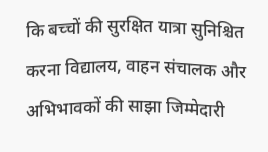कि बच्चों की सुरक्षित यात्रा सुनिश्चित करना विद्यालय, वाहन संचालक और अभिभावकों की साझा जिम्मेदारी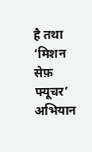है तथा ‘मिशन सेफ़ फ्यूचर’ अभियान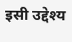इसी उद्देश्य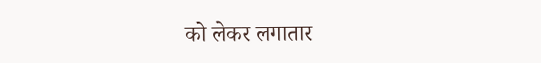को लेकर लगातार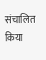संचालित किया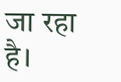जा रहा है।